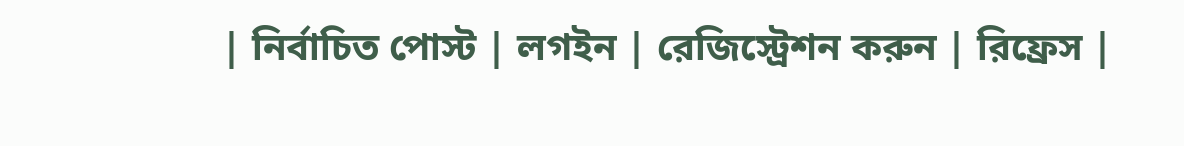| নির্বাচিত পোস্ট | লগইন | রেজিস্ট্রেশন করুন | রিফ্রেস |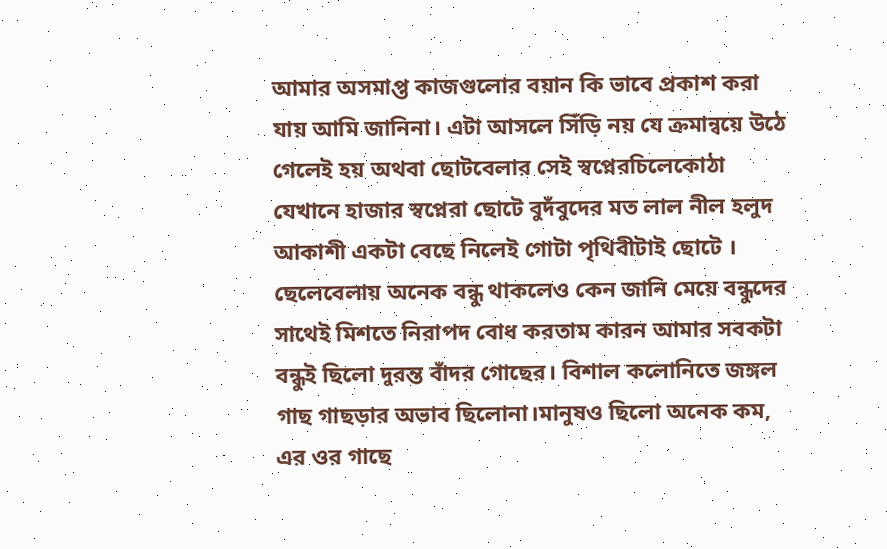আমার অসমাপ্ত কাজগুলোর বয়ান কি ভাবে প্রকাশ করা যায় আমি জানিনা। এটা আসলে সিঁড়ি নয় যে ক্রমান্বয়ে উঠে গেলেই হয় অথবা ছোটবেলার সেই স্বপ্নেরচিলেকোঠা যেখানে হাজার স্বপ্নেরা ছোটে বুদঁবুদের মত লাল নীল হলুদ আকাশী একটা বেছে নিলেই গোটা পৃথিবীটাই ছোটে । ছেলেবেলায় অনেক বন্ধু থাকলেও কেন জানি মেয়ে বন্ধুদের সাথেই মিশতে নিরাপদ বোধ করতাম কারন আমার সবকটা বন্ধুই ছিলো দুরন্ত বাঁদর গোছের। বিশাল কলোনিতে জঙ্গল গাছ গাছড়ার অভাব ছিলোনা।মানুষও ছিলো অনেক কম, এর ওর গাছে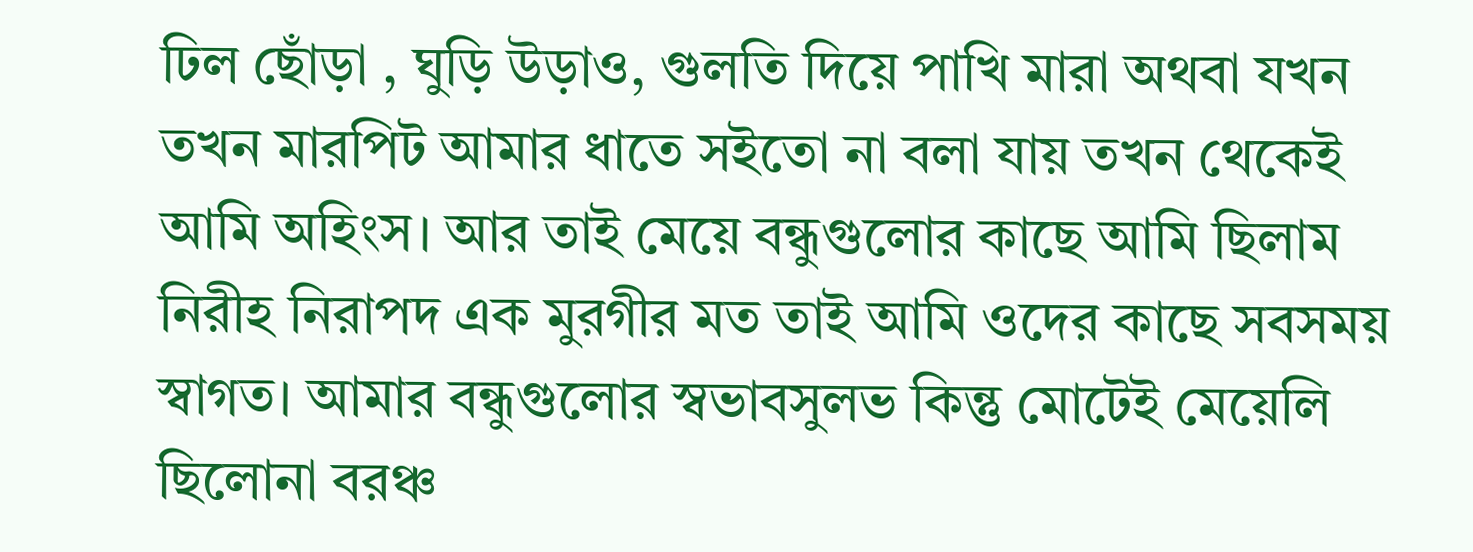ঢিল ছোঁড়া , ঘুড়ি উড়াও, গুলতি দিয়ে পাখি মারা অথবা যখন তখন মারপিট আমার ধাতে সইতো না বলা যায় তখন থেকেই আমি অহিংস। আর তাই মেয়ে বন্ধুগুলোর কাছে আমি ছিলাম নিরীহ নিরাপদ এক মুরগীর মত তাই আমি ওদের কাছে সবসময় স্বাগত। আমার বন্ধুগুলোর স্বভাবসুলভ কিন্তু মোটেই মেয়েলি ছিলোনা বরঞ্চ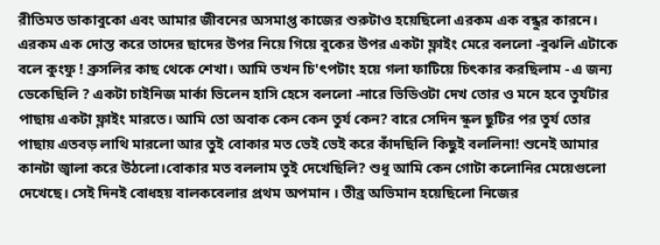রীতিমত ডাকাবুকো এবং আমার জীবনের অসমাপ্ত কাজের শুরুটাও হয়েছিলো এরকম এক বন্ধুর কারনে। এরকম এক দোস্ত করে তাদের ছাদের উপর নিয়ে গিয়ে বুকের উপর একটা ফ্লাইং মেরে বললো -বুঝলি এটাকে বলে কুংফু ! ব্রুসলির কাছ থেকে শেখা। আমি তখন চি'ৎপটাং হয়ে গলা ফাটিয়ে চিৎকার করছিলাম - এ জন্য ডেকেছিলি ? একটা চাইনিজ মার্কা ভিলেন হাসি হেসে বললো -নারে ভিডিওটা দেখ তোর ও মনে হবে তুর্যটার পাছায় একটা ফ্লাইং মারতে। আমি তো অবাক কেন কেন তুর্য কেন? বারে সেদিন স্কুল ছুটির পর তুর্য তোর পাছায় এতবড় লাথি মারলো আর তুই বোকার মত ভেই ভেই করে কাঁদছিলি কিছুই বললিনা! শুনেই আমার কানটা জ্বালা করে উঠলো।বোকার মত বললাম তুই দেখেছিলি? শুধু আমি কেন গোটা কলোনির মেয়েগুলো দেখেছে। সেই দিনই বোধহয় বালকবেলার প্রথম অপমান । তীব্র অভিমান হয়েছিলো নিজের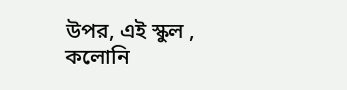উপর, এই স্কুল , কলোনি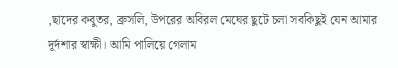,ছাদের কবুতর, ব্রুসলি, উপরের অবিরল মেঘের ছুটে চলা সবকিছুই যেন আমার দূর্দশার স্বাক্ষী। আমি পালিয়ে গেলাম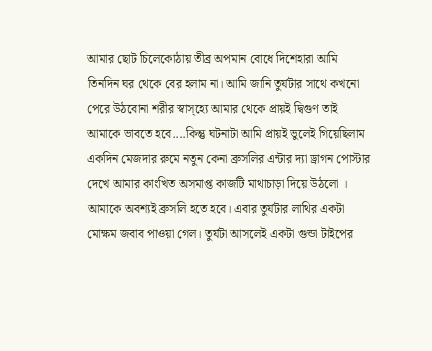আমার ছোট চিলেকোঠায় তীব্র অপমান বোধে দিশেহারা আমি তিনদিন ঘর থেকে বের হলাম না। আমি জানি তুর্যটার সাথে কখনো পেরে উঠবোনা শরীর স্বাস্হ্যে আমার থেকে প্রায়ই দ্বিগুণ তাই আমাকে ভাবতে হবে....কিন্তু ঘটনাটা আমি প্রায়ই ভুলেই গিয়েছিলাম একদিন মেজদার রুমে নতুন কেনা ব্রুসলির এন্টার দ্যা ড্রাগন পোস্টার দেখে আমার কাংখিত অসমাপ্ত কাজটি মাথাচাড়া দিয়ে উঠলো । আমাকে অবশ্যই ব্রুসলি হতে হবে। এবার তুর্যটার লাথির একটা মোক্ষম জবাব পাওয়া গেল। তুর্যটা আসলেই একটা গুন্ডা টাইপের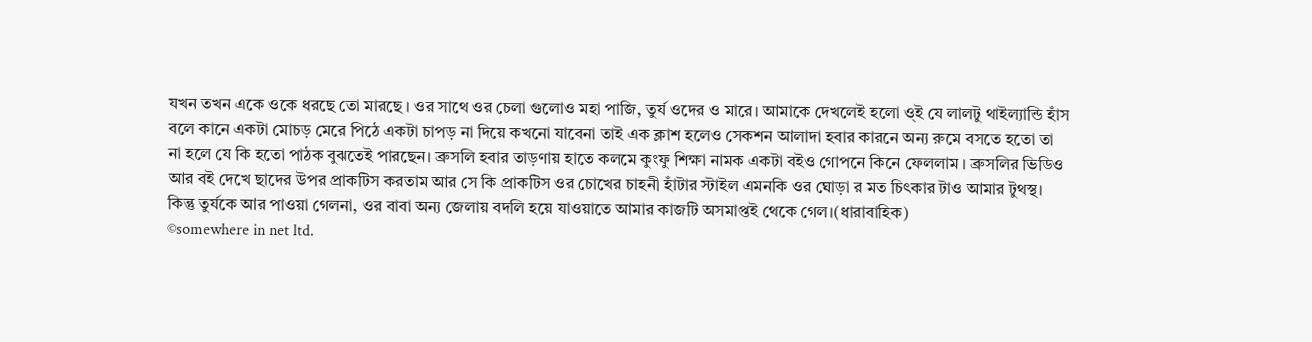যখন তখন একে ওকে ধরছে তো মারছে । ওর সাথে ওর চেলা গুলোও মহা পাজি, তুর্য ওদের ও মারে। আমাকে দেখলেই হলো ও্ই যে লালটু থাইল্যান্ডি হাঁস বলে কানে একটা মোচড় মেরে পিঠে একটা চাপড় না দিয়ে কখনো যাবেনা তাই এক ক্লাশ হলেও সেকশন আলাদা হবার কারনে অন্য রুমে বসতে হতো তা না হলে যে কি হতো পাঠক বুঝতেই পারছেন। ব্রুসলি হবার তাড়ণায় হাতে কলমে কুংফু শিক্ষা নামক একটা বইও গোপনে কিনে ফেললাম । ব্রুসলির ভিডিও আর বই দেখে ছাদের উপর প্রাকটিস করতাম আর সে কি প্রাকটিস ওর চোখের চাহনী হাঁটার স্টাইল এমনকি ওর ঘোড়া র মত চিৎকার টাও আমার টুথস্থ। কিন্তু তুর্যকে আর পাওয়া গেলনা, ওর বাবা অন্য জেলায় বদলি হয়ে যাওয়াতে আমার কাজটি অসমাপ্তই থেকে গেল।(ধারাবাহিক)
©somewhere in net ltd.